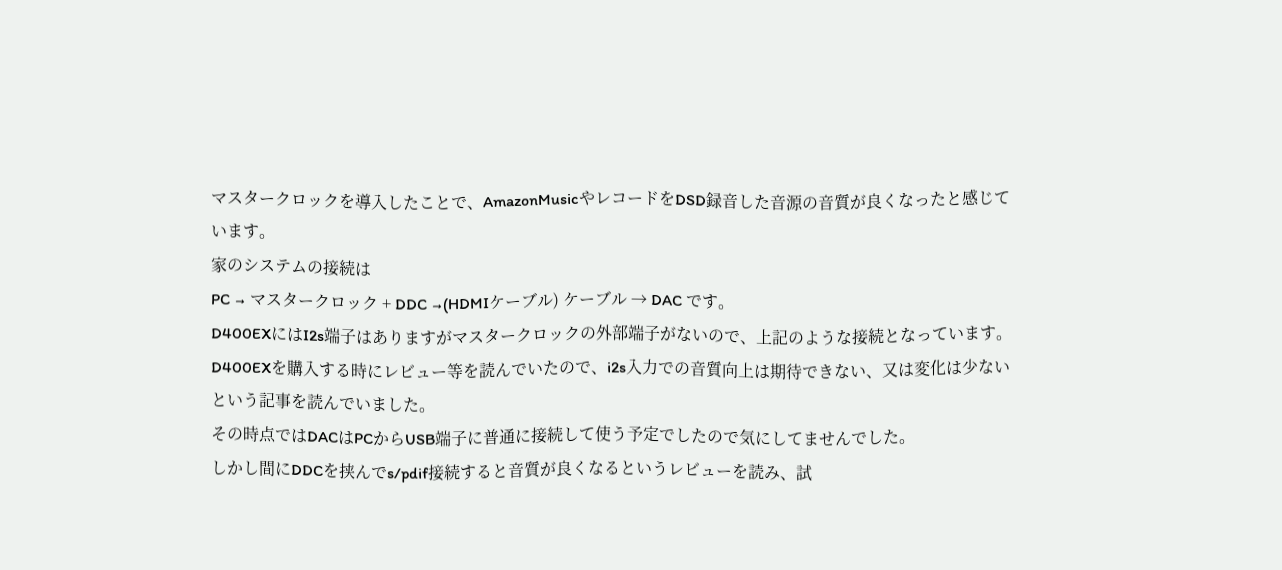マスタークロックを導入したことで、AmazonMusicやレコードをDSD録音した音源の音質が良くなったと感じています。
家のシステムの接続は
PC → マスタークロック + DDC →(HDMIケーブル) ケーブル → DAC です。
D400EXにはI2s端子はありますがマスタークロックの外部端子がないので、上記のような接続となっています。
D400EXを購入する時にレビュー等を読んでいたので、i2s入力での音質向上は期待できない、又は変化は少ないという記事を読んでいました。
その時点ではDACはPCからUSB端子に普通に接続して使う予定でしたので気にしてませんでした。
しかし間にDDCを挟んでs/pdif接続すると音質が良くなるというレビューを読み、試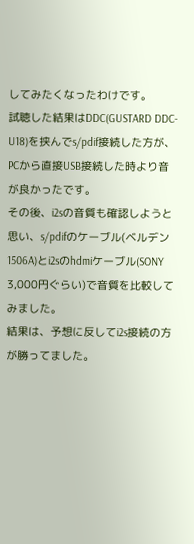してみたくなったわけです。
試聴した結果はDDC(GUSTARD DDC-U18)を挟んでs/pdif接続した方が、PCから直接USB接続した時より音が良かったです。
その後、i2sの音質も確認しようと思い、s/pdifのケーブル(ベルデン1506A)とi2sのhdmiケーブル(SONY 3,000円ぐらい)で音質を比較してみました。
結果は、予想に反してi2s接続の方が勝ってました。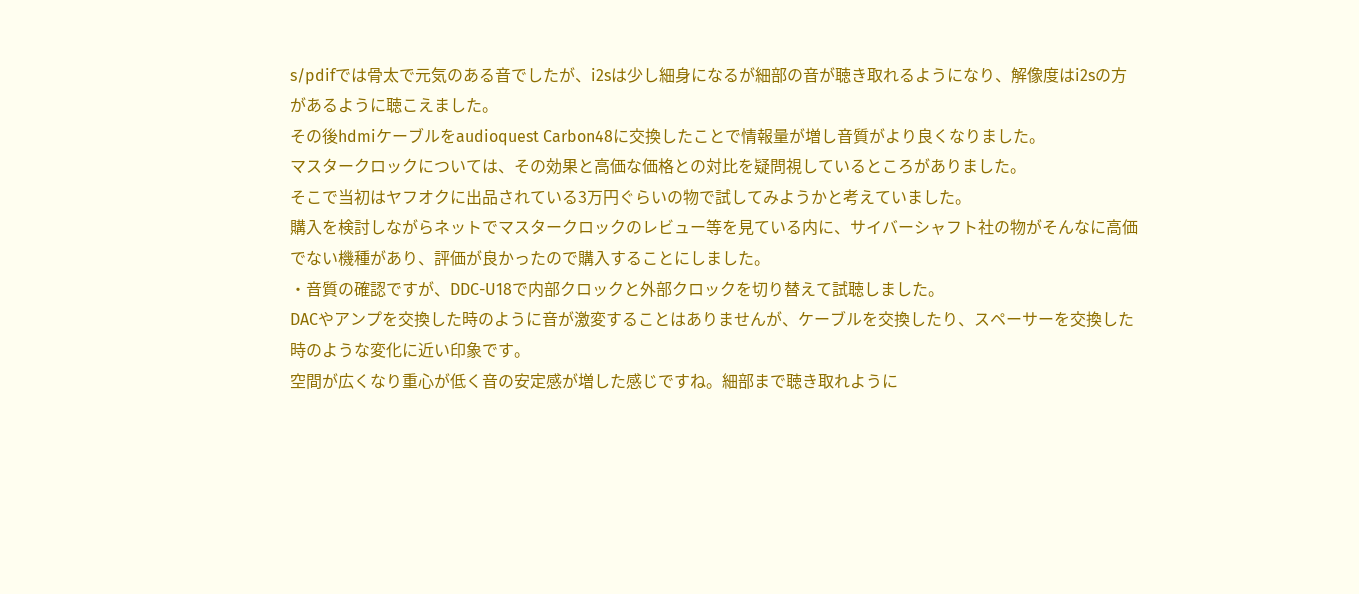s/pdifでは骨太で元気のある音でしたが、i2sは少し細身になるが細部の音が聴き取れるようになり、解像度はi2sの方があるように聴こえました。
その後hdmiケーブルをaudioquest Carbon48に交換したことで情報量が増し音質がより良くなりました。
マスタークロックについては、その効果と高価な価格との対比を疑問視しているところがありました。
そこで当初はヤフオクに出品されている3万円ぐらいの物で試してみようかと考えていました。
購入を検討しながらネットでマスタークロックのレビュー等を見ている内に、サイバーシャフト社の物がそんなに高価でない機種があり、評価が良かったので購入することにしました。
・音質の確認ですが、DDC-U18で内部クロックと外部クロックを切り替えて試聴しました。
DACやアンプを交換した時のように音が激変することはありませんが、ケーブルを交換したり、スペーサーを交換した時のような変化に近い印象です。
空間が広くなり重心が低く音の安定感が増した感じですね。細部まで聴き取れように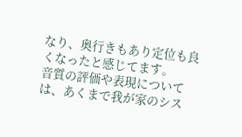なり、奥行きもあり定位も良くなったと感じてます。
音質の評価や表現については、あくまで我が家のシス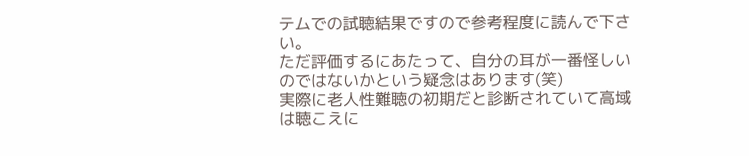テムでの試聴結果ですので参考程度に読んで下さい。
ただ評価するにあたって、自分の耳が一番怪しいのではないかという疑念はあります(笑)
実際に老人性難聴の初期だと診断されていて高域は聴こえに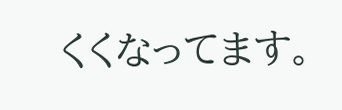くくなってます。